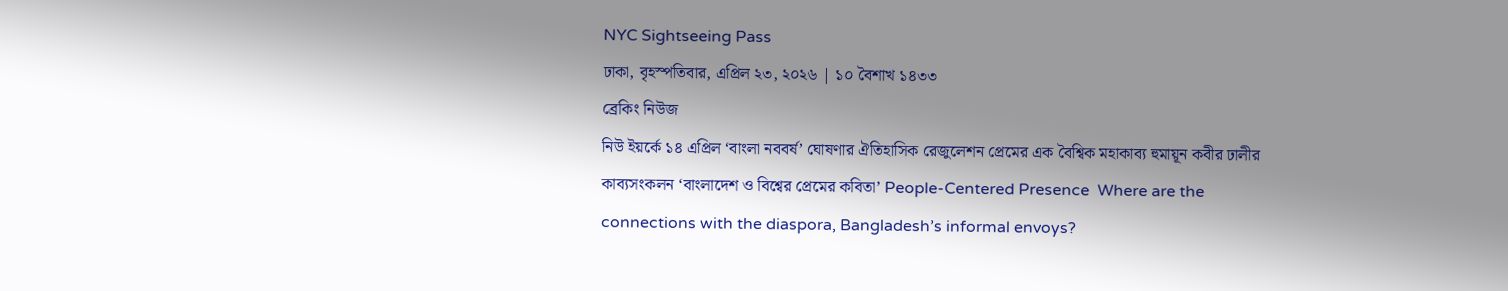NYC Sightseeing Pass
ঢাকা, বৃহস্পতিবার, এপ্রিল ২৩, ২০২৬ | ১০ বৈশাখ ১৪৩৩
ব্রেকিং নিউজ
নিউ ইয়র্কে ১৪ এপ্রিল ‘বাংলা নববর্ষ’ ঘোষণার ঐতিহাসিক রেজুলেশন প্রেমের এক বৈশ্বিক মহাকাব্য হুমায়ূন কবীর ঢালীর কাব্যসংকলন ‘বাংলাদেশ ও বিশ্বের প্রেমের কবিতা’ People-Centered Presence  Where are the connections with the diaspora, Bangladesh’s informal envoys?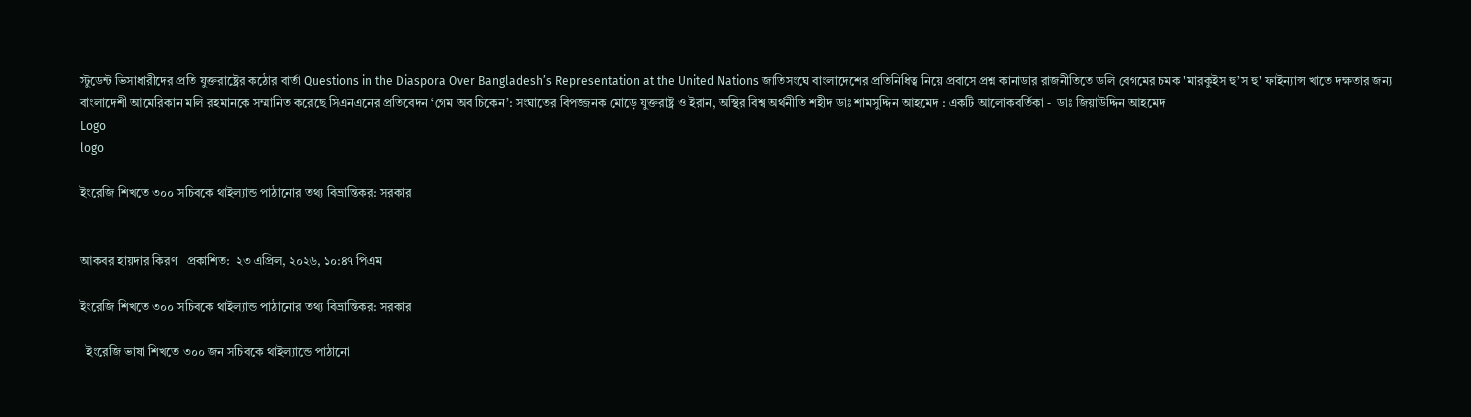স্টুডেন্ট ভিসাধারীদের প্রতি যুক্তরাষ্ট্রের কঠোর বার্তা Questions in the Diaspora Over Bangladesh’s Representation at the United Nations জাতিসংঘে বাংলাদেশের প্রতিনিধিত্ব নিয়ে প্রবাসে প্রশ্ন কানাডার রাজনীতিতে ডলি বেগমের চমক 'মারকুইস হু’স হু' ফাইন্যান্স খাতে দক্ষতার জন্য বাংলাদেশী আমেরিকান মলি রহমানকে সম্মানিত করেছে সিএনএনের প্রতিবেদন ‘গেম অব চিকেন’: সংঘাতের বিপজ্জনক মোড়ে যুক্তরাষ্ট্র ও ইরান, অস্থির বিশ্ব অর্থনীতি শহীদ ডাঃ শামসুদ্দিন আহমেদ : একটি আলোকবর্তিকা -  ডাঃ জিয়াউদ্দিন আহমেদ
Logo
logo

ইংরেজি শিখতে ৩০০ সচিবকে থাইল্যান্ড পাঠানোর তথ্য বিভ্রান্তিকর: সরকার


আকবর হায়দার কিরণ   প্রকাশিত:  ২৩ এপ্রিল, ২০২৬, ১০:৪৭ পিএম

ইংরেজি শিখতে ৩০০ সচিবকে থাইল্যান্ড পাঠানোর তথ্য বিভ্রান্তিকর: সরকার

  ইংরেজি ভাষা শিখতে ৩০০ জন সচিবকে থাইল্যান্ডে পাঠানো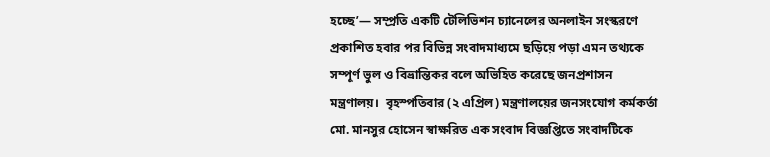হচ্ছে’— সম্প্রতি একটি টেলিভিশন চ্যানেলের অনলাইন সংস্করণে প্রকাশিত হবার পর বিভিন্ন সংবাদমাধ্যমে ছড়িয়ে পড়া এমন তথ্যকে সম্পূর্ণ ভুল ও বিভ্রান্তিকর বলে অভিহিত করেছে জনপ্রশাসন মন্ত্রণালয়।  বৃহস্পতিবার (২ এপ্রিল) মন্ত্রণালয়ের জনসংযোগ কর্মকর্তা মো. মানসুর হোসেন স্বাক্ষরিত এক সংবাদ বিজ্ঞপ্তিতে সংবাদটিকে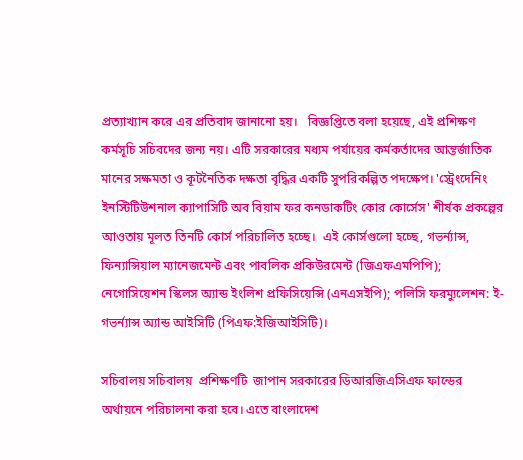প্রত্যাখ্যান করে এর প্রতিবাদ জানানো হয়।   বিজ্ঞপ্তিতে বলা হয়েছে, এই প্রশিক্ষণ কর্মসূচি সচিবদের জন্য নয়। এটি সরকারের মধ্যম পর্যায়ের কর্মকর্তাদের আন্তর্জাতিক মানের সক্ষমতা ও কূটনৈতিক দক্ষতা বৃদ্ধির একটি সুপরিকল্পিত পদক্ষেপ। 'স্ট্রেংদেনিং ইনস্টিটিউশনাল ক্যাপাসিটি অব বিয়াম ফর কনডাকটিং কোর কোর্সেস' শীর্ষক প্রকল্পের আওতায় মূলত তিনটি কোর্স পরিচালিত হচ্ছে।  এই কোর্সগুলো হচ্ছে, গভর্ন্যান্স, ফিন্যান্সিয়াল ম্যানেজমেন্ট এবং পাবলিক প্রকিউরমেন্ট (জিএফএমপিপি); নেগোসিয়েশন স্কিলস অ্যান্ড ইংলিশ প্রফিসিয়েন্সি (এনএসইপি); পলিসি ফরম্যুলেশন: ই-গভর্ন্যান্স অ্যান্ড আইসিটি (পিএফ:ইজিআইসিটি)।

সচিবালয় সচিবালয়  প্রশিক্ষণটি  জাপান সরকারের ডিআরজিএসিএফ ফান্ডের অর্থায়নে পরিচালনা করা হবে। এতে বাংলাদেশ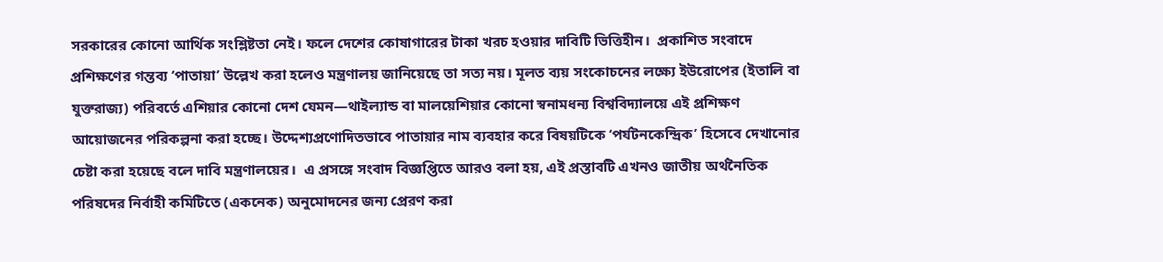সরকারের কোনো আর্থিক সংশ্লিষ্টতা নেই। ফলে দেশের কোষাগারের টাকা খরচ হওয়ার দাবিটি ভিত্তিহীন।  প্রকাশিত সংবাদে প্রশিক্ষণের গন্তব্য ‘পাতায়া’ উল্লেখ করা হলেও মন্ত্রণালয় জানিয়েছে তা সত্য নয়। মূলত ব্যয় সংকোচনের লক্ষ্যে ইউরোপের (ইতালি বা যুক্তরাজ্য) পরিবর্তে এশিয়ার কোনো দেশ যেমন—থাইল্যান্ড বা মালয়েশিয়ার কোনো স্বনামধন্য বিশ্ববিদ্যালয়ে এই প্রশিক্ষণ আয়োজনের পরিকল্পনা করা হচ্ছে। উদ্দেশ্যপ্রণোদিতভাবে পাতায়ার নাম ব্যবহার করে বিষয়টিকে ‘পর্যটনকেন্দ্রিক’ হিসেবে দেখানোর চেষ্টা করা হয়েছে বলে দাবি মন্ত্রণালয়ের।  এ প্রসঙ্গে সংবাদ বিজ্ঞপ্তিতে আরও বলা হয়, এই প্রস্তাবটি এখনও জাতীয় অর্থনৈতিক পরিষদের নির্বাহী কমিটিতে (একনেক) অনুমোদনের জন্য প্রেরণ করা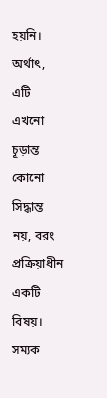হয়নি। অর্থাৎ, এটি এখনো চূড়ান্ত কোনো সিদ্ধান্ত নয়, বরং প্রক্রিয়াধীন একটি বিষয়। সম্যক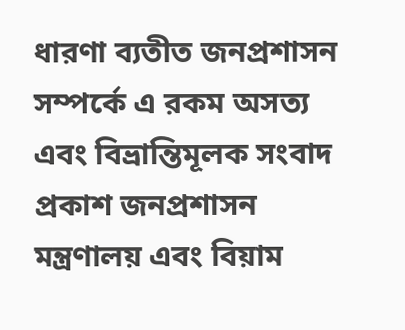ধারণা ব্যতীত জনপ্রশাসন সম্পর্কে এ রকম অসত্য এবং বিভ্রান্তিমূলক সংবাদ প্রকাশ জনপ্রশাসন মন্ত্রণালয় এবং বিয়াম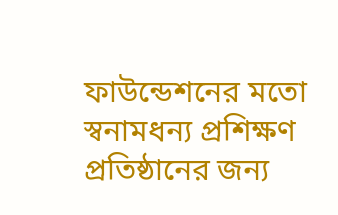ফাউন্ডেশনের মতো স্বনামধন্য প্রশিক্ষণ প্রতিষ্ঠানের জন্য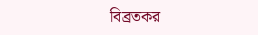বিব্রতকর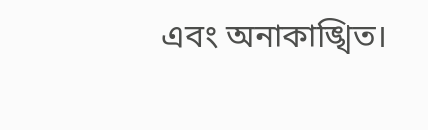এবং অনাকাঙ্খিত।